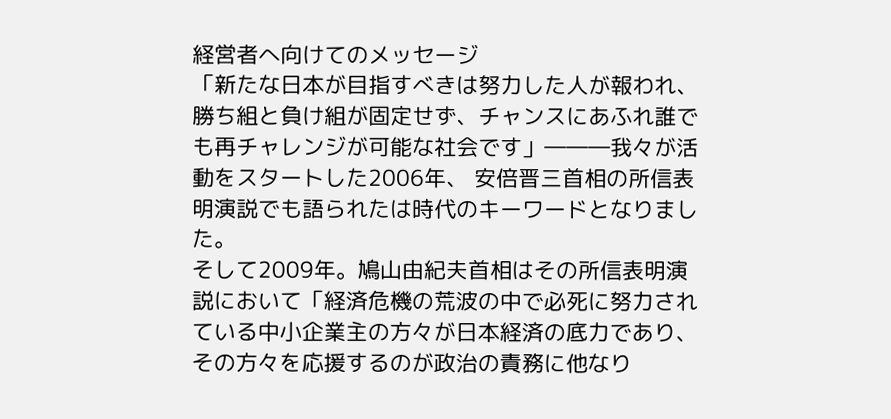経営者へ向けてのメッセージ
「新たな日本が目指すべきは努力した人が報われ、勝ち組と負け組が固定せず、チャンスにあふれ誰でも再チャレンジが可能な社会です」―――我々が活動をスタートした2006年、 安倍晋三首相の所信表明演説でも語られたは時代のキーワードとなりました。
そして2009年。鳩山由紀夫首相はその所信表明演説において「経済危機の荒波の中で必死に努力されている中小企業主の方々が日本経済の底力であり、その方々を応援するのが政治の責務に他なり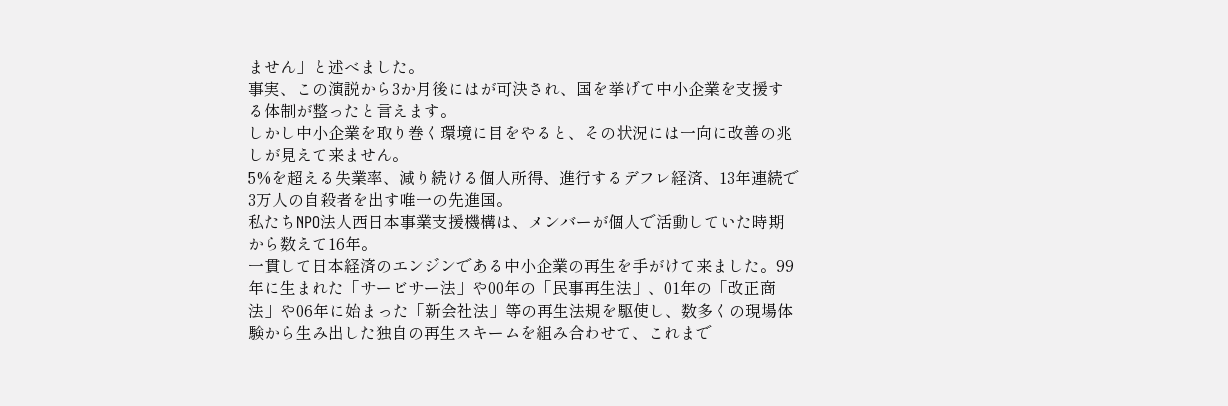ません」と述べました。
事実、この演説から3か月後にはが可決され、国を挙げて中小企業を支援する体制が整ったと言えます。
しかし中小企業を取り巻く環境に目をやると、その状況には一向に改善の兆しが見えて来ません。
5%を超える失業率、減り続ける個人所得、進行するデフレ経済、13年連続で3万人の自殺者を出す唯一の先進国。
私たちNPO法人西日本事業支援機構は、メンバーが個人で活動していた時期から数えて16年。
一貫して日本経済のエンジンである中小企業の再生を手がけて来ました。99年に生まれた「サービサー法」や00年の「民事再生法」、01年の「改正商法」や06年に始まった「新会社法」等の再生法規を駆使し、数多くの現場体験から生み出した独自の再生スキームを組み合わせて、これまで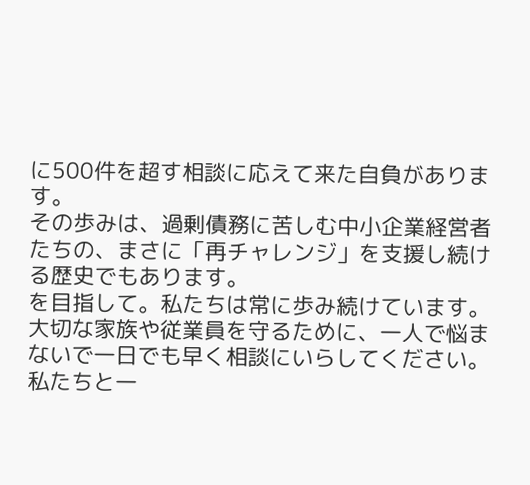に500件を超す相談に応えて来た自負があります。
その歩みは、過剰債務に苦しむ中小企業経営者たちの、まさに「再チャレンジ」を支援し続ける歴史でもあります。
を目指して。私たちは常に歩み続けています。
大切な家族や従業員を守るために、一人で悩まないで一日でも早く相談にいらしてください。私たちと一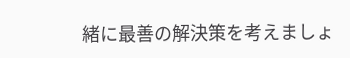緒に最善の解決策を考えましょ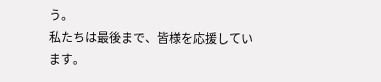う。
私たちは最後まで、皆様を応援しています。